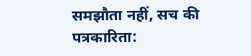समझौता नहीं, सच की पत्रकारिता: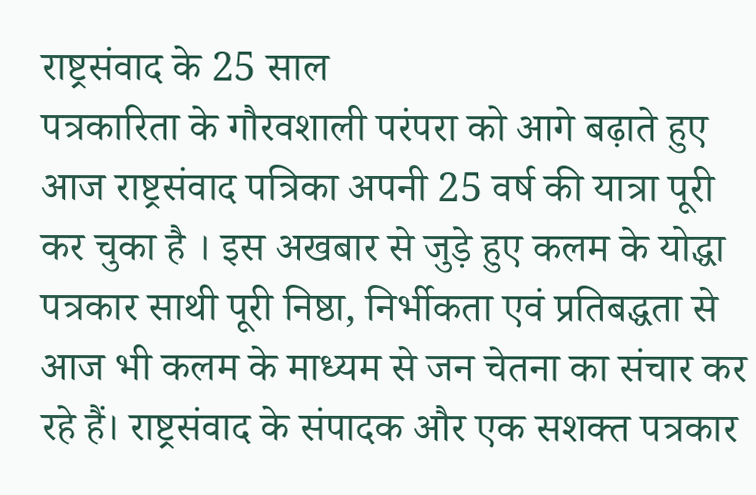राष्ट्रसंवाद के 25 साल
पत्रकारिता के गौरवशाली परंपरा को आगे बढ़ाते हुए आज राष्ट्रसंवाद पत्रिका अपनी 25 वर्ष की यात्रा पूरी कर चुका है । इस अखबार से जुड़े हुए कलम के योद्धा पत्रकार साथी पूरी निष्ठा, निर्भीकता एवं प्रतिबद्धता से आज भी कलम के माध्यम से जन चेतना का संचार कर रहे हैं। राष्ट्रसंवाद के संपादक और एक सशक्त पत्रकार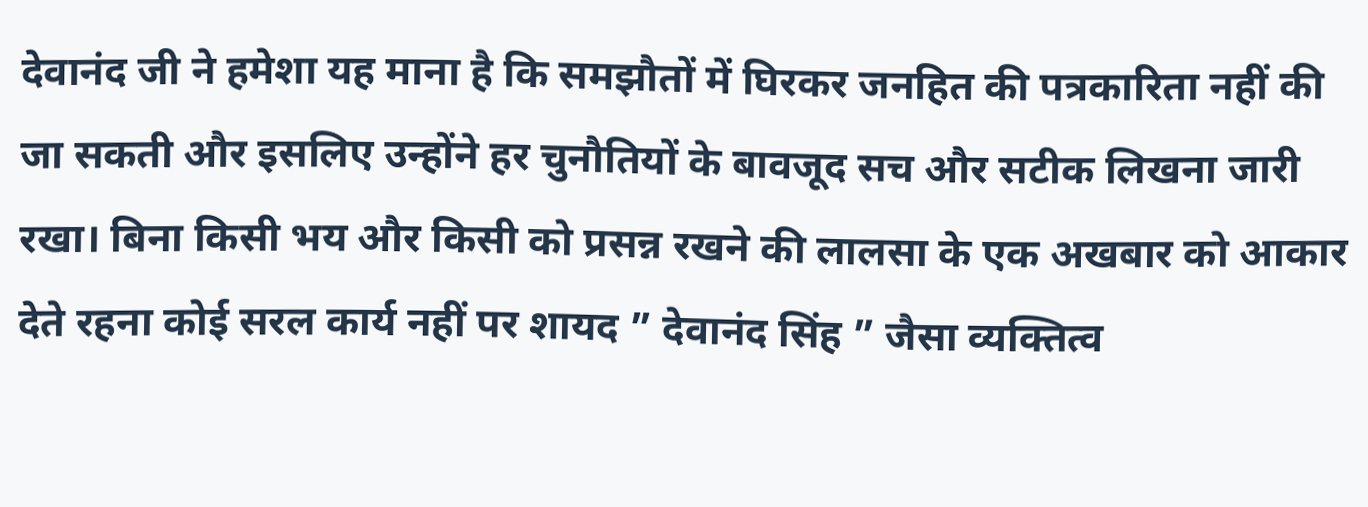देवानंद जी ने हमेशा यह माना है कि समझौतों में घिरकर जनहित की पत्रकारिता नहीं की जा सकती और इसलिए उन्होंने हर चुनौतियों के बावजूद सच और सटीक लिखना जारी रखा। बिना किसी भय और किसी को प्रसन्न रखने की लालसा के एक अखबार को आकार देते रहना कोई सरल कार्य नहीं पर शायद ” देवानंद सिंह ” जैसा व्यक्तित्व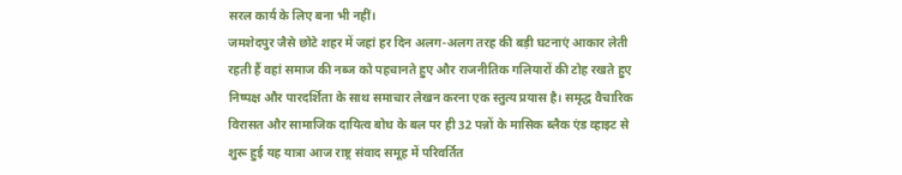सरल कार्य के लिए बना भी नहीं।
जमशेदपुर जैसे छोटे शहर में जहां हर दिन अलग-अलग तरह की बड़ी घटनाएं आकार लेती रहती हैं वहां समाज की नब्ज को पहचानते हुए और राजनीतिक गलियारों की टोह रखते हुए निष्पक्ष और पारदर्शिता के साथ समाचार लेखन करना एक स्तुत्य प्रयास है। समृद्ध वैचारिक विरासत और सामाजिक दायित्व बोध के बल पर ही 32 पन्नों के मासिक ब्लैक एंड व्हाइट से शुरू हुई यह यात्रा आज राष्ट्र संवाद समूह में परिवर्तित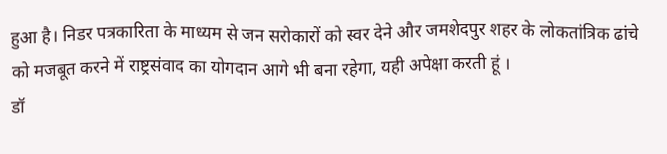हुआ है। निडर पत्रकारिता के माध्यम से जन सरोकारों को स्वर देने और जमशेदपुर शहर के लोकतांत्रिक ढांचे को मजबूत करने में राष्ट्रसंवाद का योगदान आगे भी बना रहेगा, यही अपेक्षा करती हूं ।
डॉ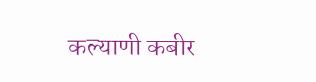कल्याणी कबीर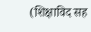(शिक्षाविद सह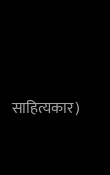साहित्यकार)